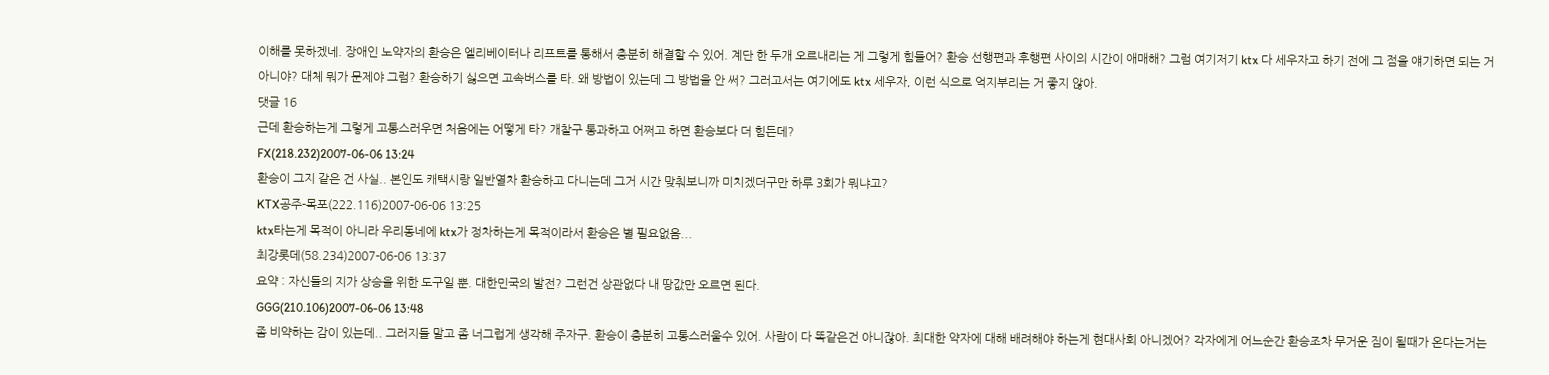이해를 못하겠네. 장애인 노약자의 환승은 엘리베이터나 리프트를 통해서 충분히 해결할 수 있어. 계단 한 두개 오르내리는 게 그렇게 힘들어? 환승 선행편과 후행편 사이의 시간이 애매해? 그럼 여기저기 ktx 다 세우자고 하기 전에 그 점을 얘기하면 되는 거 아니야? 대체 뭐가 문제야 그럼? 환승하기 싫으면 고속버스를 타. 왜 방법이 있는데 그 방법을 안 써? 그러고서는 여기에도 ktx 세우자, 이런 식으로 억지부리는 거 좋지 않아.
댓글 16
근데 환승하는게 그렇게 고통스러우면 처음에는 어떻게 타? 개찰구 통과하고 어쩌고 하면 환승보다 더 힘든데?
FX(218.232)2007-06-06 13:24
환승이 그지 같은 건 사실.. 본인도 캐택시랑 일반열차 환승하고 다니는데 그거 시간 맞춰보니까 미치겠더구만 하루 3회가 뭐냐고?
KTX공주-목포(222.116)2007-06-06 13:25
ktx타는게 목적이 아니라 우리동네에 ktx가 정차하는게 목적이라서 환승은 별 필요없음...
최강롯데(58.234)2007-06-06 13:37
요약 : 자신들의 지가 상승을 위한 도구일 뿐. 대한민국의 발전? 그런건 상관없다 내 땅값만 오르면 된다.
GGG(210.106)2007-06-06 13:48
좀 비약하는 감이 있는데.. 그러지들 말고 좀 너그럽게 생각해 주자구. 환승이 충분히 고통스러울수 있어. 사람이 다 똑같은건 아니잖아. 최대한 약자에 대해 배려해야 하는게 현대사회 아니겠어? 각자에게 어느순간 환승조차 무거운 짐이 될때가 온다는거는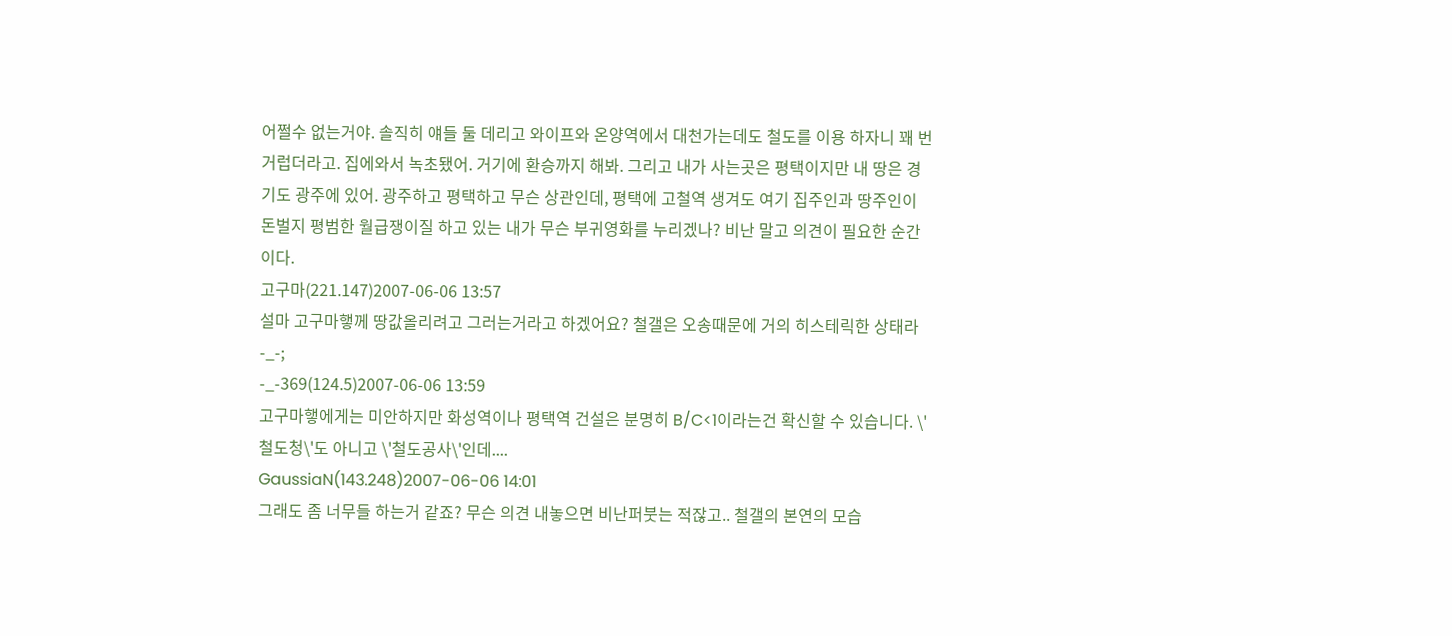어쩔수 없는거야. 솔직히 얘들 둘 데리고 와이프와 온양역에서 대천가는데도 철도를 이용 하자니 꽤 번거럽더라고. 집에와서 녹초됐어. 거기에 환승까지 해봐. 그리고 내가 사는곳은 평택이지만 내 땅은 경기도 광주에 있어. 광주하고 평택하고 무슨 상관인데, 평택에 고철역 생겨도 여기 집주인과 땅주인이 돈벌지 평범한 월급쟁이질 하고 있는 내가 무슨 부귀영화를 누리겠나? 비난 말고 의견이 필요한 순간이다.
고구마(221.147)2007-06-06 13:57
설마 고구마햏께 땅값올리려고 그러는거라고 하겠어요? 철갤은 오송때문에 거의 히스테릭한 상태라-_-;
-_-369(124.5)2007-06-06 13:59
고구마햏에게는 미안하지만 화성역이나 평택역 건설은 분명히 B/C<1이라는건 확신할 수 있습니다. \'철도청\'도 아니고 \'철도공사\'인데....
GaussiaN(143.248)2007-06-06 14:01
그래도 좀 너무들 하는거 같죠? 무슨 의견 내놓으면 비난퍼붓는 적잖고.. 철갤의 본연의 모습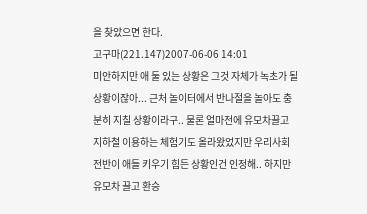을 찾았으면 한다.
고구마(221.147)2007-06-06 14:01
미안하지만 애 둘 있는 상황은 그것 자체가 녹초가 될 상황이잖아... 근처 놀이터에서 반나절을 놀아도 충분히 지칠 상황이라구.. 물론 얼마전에 유모차끌고 지하철 이용하는 체험기도 올라왔었지만 우리사회 전반이 애들 키우기 힘든 상황인건 인정해.. 하지만 유모차 끌고 환승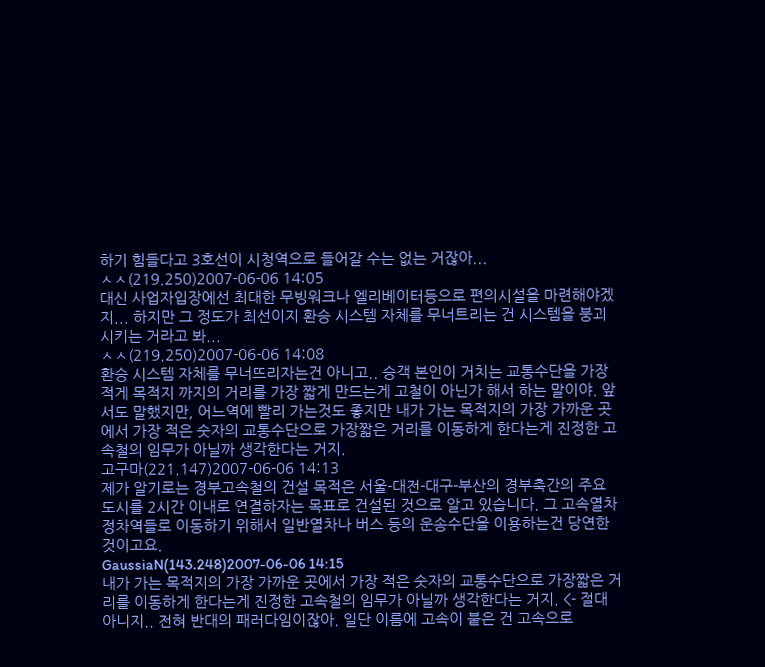하기 힘들다고 3호선이 시청역으로 들어갈 수는 없는 거잖아...
ㅅㅅ(219.250)2007-06-06 14:05
대신 사업자입장에선 최대한 무빙워크나 엘리베이터등으로 편의시설을 마련해야겠지... 하지만 그 정도가 최선이지 환승 시스템 자체를 무너트리는 건 시스템을 붕괴시키는 거라고 봐...
ㅅㅅ(219.250)2007-06-06 14:08
환승 시스템 자체를 무너뜨리자는건 아니고.. 승객 본인이 거치는 교통수단을 가장적게 목적지 까지의 거리를 가장 짧게 만드는게 고철이 아닌가 해서 하는 말이야. 앞서도 말했지만, 어느역에 빨리 가는것도 좋지만 내가 가는 목적지의 가장 가까운 곳에서 가장 적은 숫자의 교통수단으로 가장짧은 거리를 이동하게 한다는게 진정한 고속철의 임무가 아닐까 생각한다는 거지.
고구마(221.147)2007-06-06 14:13
제가 알기로는 경부고속철의 건설 목적은 서울-대전-대구-부산의 경부축간의 주요 도시를 2시간 이내로 연결하자는 목표로 건설된 것으로 알고 있습니다. 그 고속열차 정차역들로 이동하기 위해서 일반열차나 버스 등의 운송수단을 이용하는건 당연한 것이고요.
GaussiaN(143.248)2007-06-06 14:15
내가 가는 목적지의 가장 가까운 곳에서 가장 적은 숫자의 교통수단으로 가장짧은 거리를 이동하게 한다는게 진정한 고속철의 임무가 아닐까 생각한다는 거지. <- 절대 아니지.. 전혀 반대의 패러다임이잖아. 일단 이름에 고속이 붙은 건 고속으로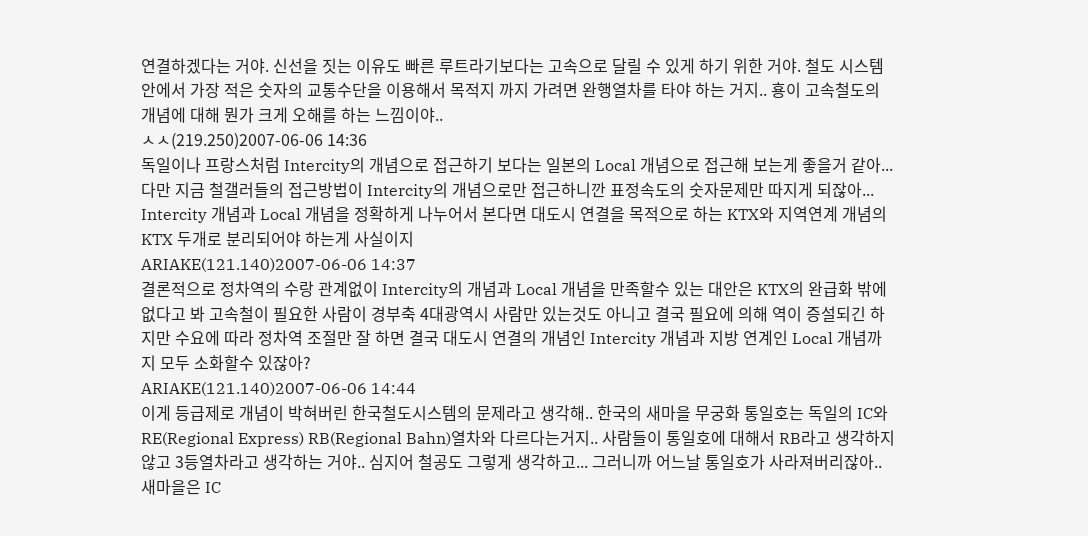연결하겠다는 거야. 신선을 짓는 이유도 빠른 루트라기보다는 고속으로 달릴 수 있게 하기 위한 거야. 철도 시스템안에서 가장 적은 숫자의 교통수단을 이용해서 목적지 까지 가려면 완행열차를 타야 하는 거지.. 횽이 고속철도의 개념에 대해 뭔가 크게 오해를 하는 느낌이야..
ㅅㅅ(219.250)2007-06-06 14:36
독일이나 프랑스처럼 Intercity의 개념으로 접근하기 보다는 일본의 Local 개념으로 접근해 보는게 좋을거 같아... 다만 지금 철갤러들의 접근방법이 Intercity의 개념으로만 접근하니깐 표정속도의 숫자문제만 따지게 되잖아... Intercity 개념과 Local 개념을 정확하게 나누어서 본다면 대도시 연결을 목적으로 하는 KTX와 지역연계 개념의 KTX 두개로 분리되어야 하는게 사실이지
ARIAKE(121.140)2007-06-06 14:37
결론적으로 정차역의 수랑 관계없이 Intercity의 개념과 Local 개념을 만족할수 있는 대안은 KTX의 완급화 밖에 없다고 봐 고속철이 필요한 사람이 경부축 4대광역시 사람만 있는것도 아니고 결국 필요에 의해 역이 증설되긴 하지만 수요에 따라 정차역 조절만 잘 하면 결국 대도시 연결의 개념인 Intercity 개념과 지방 연계인 Local 개념까지 모두 소화할수 있잖아?
ARIAKE(121.140)2007-06-06 14:44
이게 등급제로 개념이 박혀버린 한국철도시스템의 문제라고 생각해.. 한국의 새마을 무궁화 통일호는 독일의 IC와 RE(Regional Express) RB(Regional Bahn)열차와 다르다는거지.. 사람들이 통일호에 대해서 RB라고 생각하지 않고 3등열차라고 생각하는 거야.. 심지어 철공도 그렇게 생각하고... 그러니까 어느날 통일호가 사라져버리잖아.. 새마을은 IC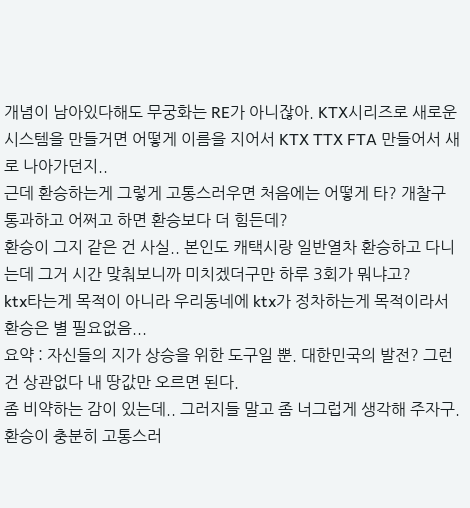개념이 남아있다해도 무궁화는 RE가 아니잖아. KTX시리즈로 새로운 시스템을 만들거면 어떻게 이름을 지어서 KTX TTX FTA 만들어서 새로 나아가던지..
근데 환승하는게 그렇게 고통스러우면 처음에는 어떻게 타? 개찰구 통과하고 어쩌고 하면 환승보다 더 힘든데?
환승이 그지 같은 건 사실.. 본인도 캐택시랑 일반열차 환승하고 다니는데 그거 시간 맞춰보니까 미치겠더구만 하루 3회가 뭐냐고?
ktx타는게 목적이 아니라 우리동네에 ktx가 정차하는게 목적이라서 환승은 별 필요없음...
요약 : 자신들의 지가 상승을 위한 도구일 뿐. 대한민국의 발전? 그런건 상관없다 내 땅값만 오르면 된다.
좀 비약하는 감이 있는데.. 그러지들 말고 좀 너그럽게 생각해 주자구. 환승이 충분히 고통스러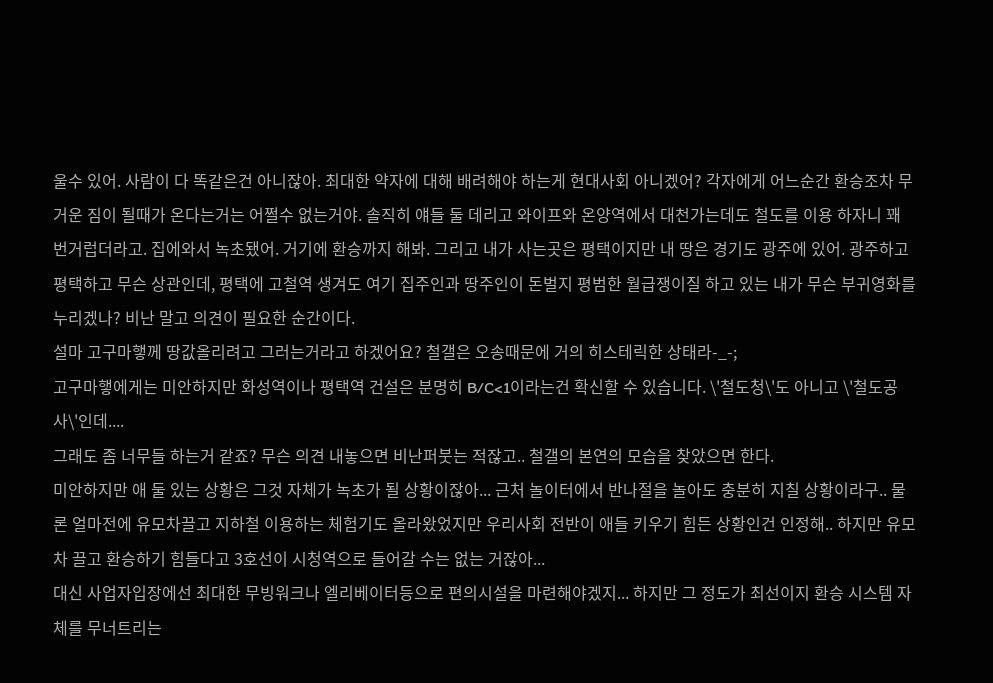울수 있어. 사람이 다 똑같은건 아니잖아. 최대한 약자에 대해 배려해야 하는게 현대사회 아니겠어? 각자에게 어느순간 환승조차 무거운 짐이 될때가 온다는거는 어쩔수 없는거야. 솔직히 얘들 둘 데리고 와이프와 온양역에서 대천가는데도 철도를 이용 하자니 꽤 번거럽더라고. 집에와서 녹초됐어. 거기에 환승까지 해봐. 그리고 내가 사는곳은 평택이지만 내 땅은 경기도 광주에 있어. 광주하고 평택하고 무슨 상관인데, 평택에 고철역 생겨도 여기 집주인과 땅주인이 돈벌지 평범한 월급쟁이질 하고 있는 내가 무슨 부귀영화를 누리겠나? 비난 말고 의견이 필요한 순간이다.
설마 고구마햏께 땅값올리려고 그러는거라고 하겠어요? 철갤은 오송때문에 거의 히스테릭한 상태라-_-;
고구마햏에게는 미안하지만 화성역이나 평택역 건설은 분명히 B/C<1이라는건 확신할 수 있습니다. \'철도청\'도 아니고 \'철도공사\'인데....
그래도 좀 너무들 하는거 같죠? 무슨 의견 내놓으면 비난퍼붓는 적잖고.. 철갤의 본연의 모습을 찾았으면 한다.
미안하지만 애 둘 있는 상황은 그것 자체가 녹초가 될 상황이잖아... 근처 놀이터에서 반나절을 놀아도 충분히 지칠 상황이라구.. 물론 얼마전에 유모차끌고 지하철 이용하는 체험기도 올라왔었지만 우리사회 전반이 애들 키우기 힘든 상황인건 인정해.. 하지만 유모차 끌고 환승하기 힘들다고 3호선이 시청역으로 들어갈 수는 없는 거잖아...
대신 사업자입장에선 최대한 무빙워크나 엘리베이터등으로 편의시설을 마련해야겠지... 하지만 그 정도가 최선이지 환승 시스템 자체를 무너트리는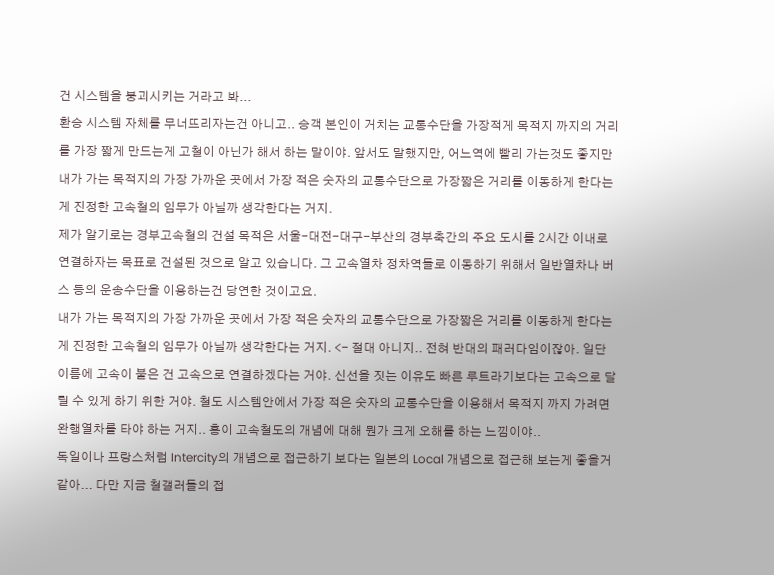건 시스템을 붕괴시키는 거라고 봐...
환승 시스템 자체를 무너뜨리자는건 아니고.. 승객 본인이 거치는 교통수단을 가장적게 목적지 까지의 거리를 가장 짧게 만드는게 고철이 아닌가 해서 하는 말이야. 앞서도 말했지만, 어느역에 빨리 가는것도 좋지만 내가 가는 목적지의 가장 가까운 곳에서 가장 적은 숫자의 교통수단으로 가장짧은 거리를 이동하게 한다는게 진정한 고속철의 임무가 아닐까 생각한다는 거지.
제가 알기로는 경부고속철의 건설 목적은 서울-대전-대구-부산의 경부축간의 주요 도시를 2시간 이내로 연결하자는 목표로 건설된 것으로 알고 있습니다. 그 고속열차 정차역들로 이동하기 위해서 일반열차나 버스 등의 운송수단을 이용하는건 당연한 것이고요.
내가 가는 목적지의 가장 가까운 곳에서 가장 적은 숫자의 교통수단으로 가장짧은 거리를 이동하게 한다는게 진정한 고속철의 임무가 아닐까 생각한다는 거지. <- 절대 아니지.. 전혀 반대의 패러다임이잖아. 일단 이름에 고속이 붙은 건 고속으로 연결하겠다는 거야. 신선을 짓는 이유도 빠른 루트라기보다는 고속으로 달릴 수 있게 하기 위한 거야. 철도 시스템안에서 가장 적은 숫자의 교통수단을 이용해서 목적지 까지 가려면 완행열차를 타야 하는 거지.. 횽이 고속철도의 개념에 대해 뭔가 크게 오해를 하는 느낌이야..
독일이나 프랑스처럼 Intercity의 개념으로 접근하기 보다는 일본의 Local 개념으로 접근해 보는게 좋을거 같아... 다만 지금 철갤러들의 접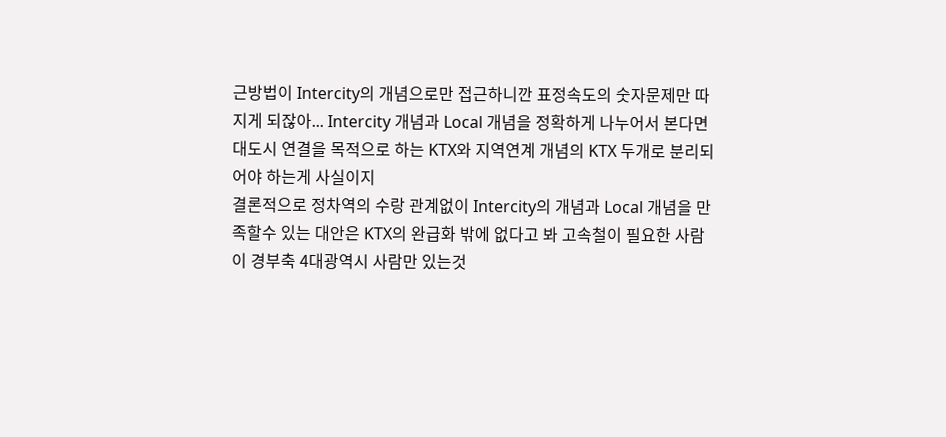근방법이 Intercity의 개념으로만 접근하니깐 표정속도의 숫자문제만 따지게 되잖아... Intercity 개념과 Local 개념을 정확하게 나누어서 본다면 대도시 연결을 목적으로 하는 KTX와 지역연계 개념의 KTX 두개로 분리되어야 하는게 사실이지
결론적으로 정차역의 수랑 관계없이 Intercity의 개념과 Local 개념을 만족할수 있는 대안은 KTX의 완급화 밖에 없다고 봐 고속철이 필요한 사람이 경부축 4대광역시 사람만 있는것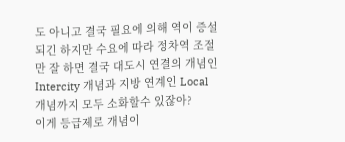도 아니고 결국 필요에 의해 역이 증설되긴 하지만 수요에 따라 정차역 조절만 잘 하면 결국 대도시 연결의 개념인 Intercity 개념과 지방 연계인 Local 개념까지 모두 소화할수 있잖아?
이게 등급제로 개념이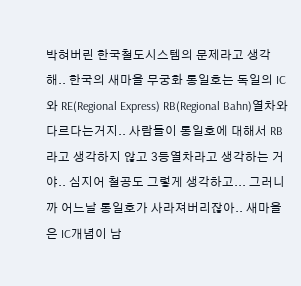박혀버린 한국철도시스템의 문제라고 생각해.. 한국의 새마을 무궁화 통일호는 독일의 IC와 RE(Regional Express) RB(Regional Bahn)열차와 다르다는거지.. 사람들이 통일호에 대해서 RB라고 생각하지 않고 3등열차라고 생각하는 거야.. 심지어 철공도 그렇게 생각하고... 그러니까 어느날 통일호가 사라져버리잖아.. 새마을은 IC개념이 남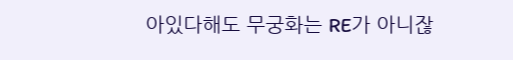아있다해도 무궁화는 RE가 아니잖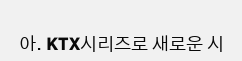아. KTX시리즈로 새로운 시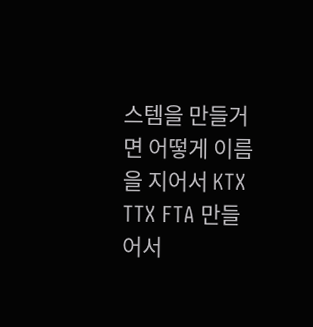스템을 만들거면 어떻게 이름을 지어서 KTX TTX FTA 만들어서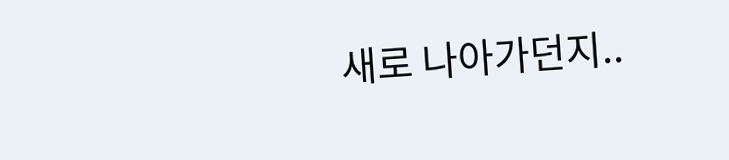새로 나아가던지..